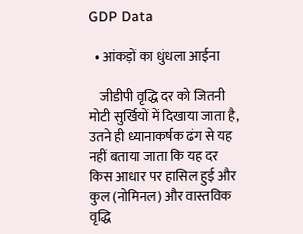GDP Data

  • आंकड़ों का धुंधला आईना

    जीडीपी वृद्धि दर को जितनी मोटी सुर्खियों में दिखाया जाता है, उतने ही ध्यानाकर्षक ढंग से यह नहीं बताया जाता कि यह दर किस आधार पर हासिल हुई और कुल (नोमिनल) और वास्तविक वृद्धि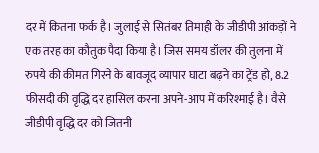दर में कितना फर्क है। जुलाई से सितंबर तिमाही के जीडीपी आंकड़ों ने एक तरह का कौतुक पैदा किया है। जिस समय डॉलर की तुलना में रुपये की कीमत गिरने के बावजूद व्यापार घाटा बढ़ने का ट्रेंड हो, 8.2 फीसदी की वृद्धि दर हासिल करना अपने-आप में करिश्माई है। वैसे जीडीपी वृद्धि दर को जितनी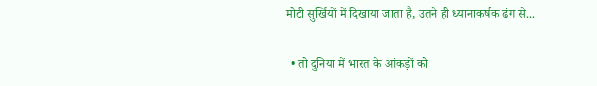मोटी सुर्खियों में दिखाया जाता है, उतने ही ध्यानाकर्षक ढंग से...

  • तो दुनिया में भारत के आंकड़ों को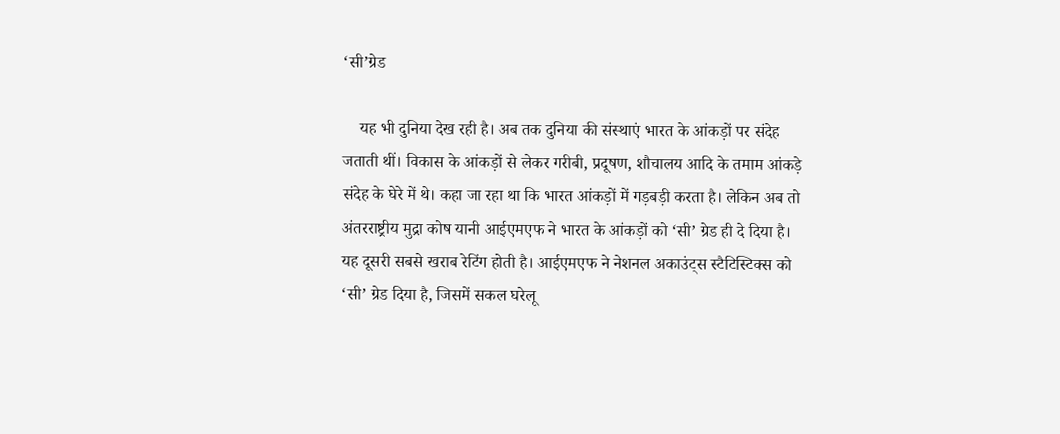‘सी’ग्रेड

    यह भी दुनिया देख रही है। अब तक दुनिया की संस्थाएं भारत के आंकड़ों पर संदेह जताती थीं। विकास के आंकड़ों से लेकर गरीबी, प्रदूषण, शौचालय आदि के तमाम आंकड़े संदेह के घेरे में थे। कहा जा रहा था कि भारत आंकड़ों में गड़बड़ी करता है। लेकिन अब तो अंतरराष्ट्रीय मुद्रा कोष यानी आईएमएफ ने भारत के आंकड़ों को ‘सी’ ग्रेड ही दे दिया है। यह दूसरी सबसे खराब रेटिंग होती है। आईएमएफ ने नेशनल अकाउंट्स स्टैटिस्टिक्स को ‘सी’ ग्रेड दिया है, जिसमें सकल घरेलू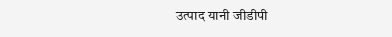उत्पाद यानी जीडीपी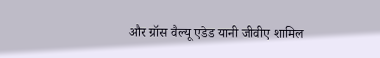और ग्रॉस वैल्यू एडेड यानी जीवीए शामिल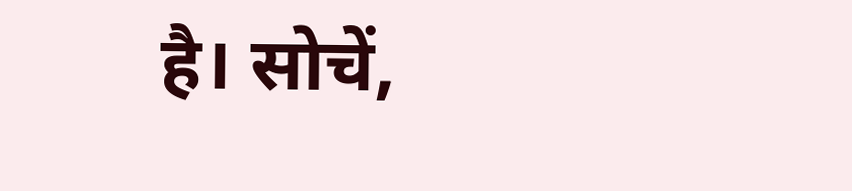है। सोचें,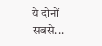ये दोनों सबसे...